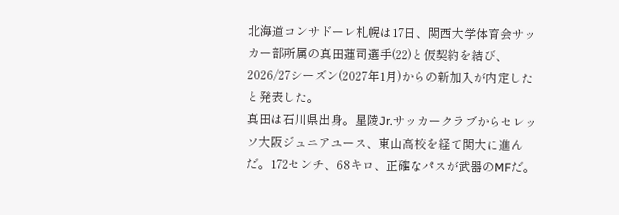北海道コンサドーレ札幌は17日、関西大学体育会サッカー部所属の真田蓮司選手(22)と仮契約を結び、2026/27シーズン(2027年1月)からの新加入が内定したと発表した。
真田は石川県出身。星陵Jr.サッカークラブからセレッソ大阪ジュニアユース、東山高校を経て関大に進んだ。172センチ、68キロ、正確なパスが武器のMFだ。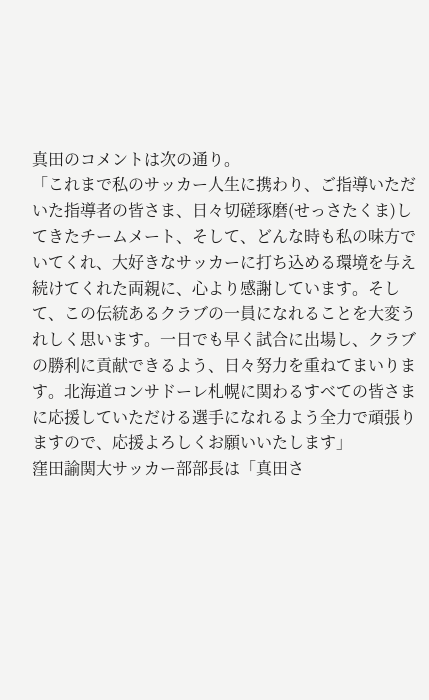真田のコメントは次の通り。
「これまで私のサッカー人生に携わり、ご指導いただいた指導者の皆さま、日々切磋琢磨(せっさたくま)してきたチームメート、そして、どんな時も私の味方でいてくれ、大好きなサッカーに打ち込める環境を与え続けてくれた両親に、心より感謝しています。そして、この伝統あるクラブの一員になれることを大変うれしく思います。一日でも早く試合に出場し、クラブの勝利に貢献できるよう、日々努力を重ねてまいります。北海道コンサドーレ札幌に関わるすべての皆さまに応援していただける選手になれるよう全力で頑張りますので、応援よろしくお願いいたします」
窪田諭関大サッカー部部長は「真田さ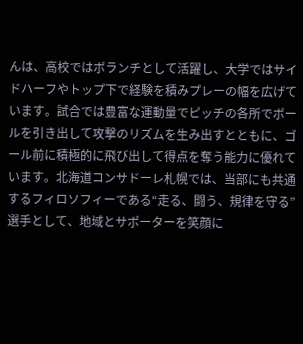んは、高校ではボランチとして活躍し、大学ではサイドハーフやトップ下で経験を積みプレーの幅を広げています。試合では豊富な運動量でピッチの各所でボールを引き出して攻撃のリズムを生み出すとともに、ゴール前に積極的に飛び出して得点を奪う能力に優れています。北海道コンサドーレ札幌では、当部にも共通するフィロソフィーである“走る、闘う、規律を守る”選手として、地域とサポーターを笑顔に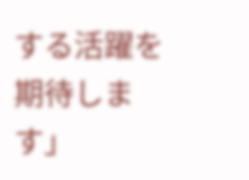する活躍を期待します」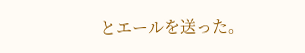とエールを送った。